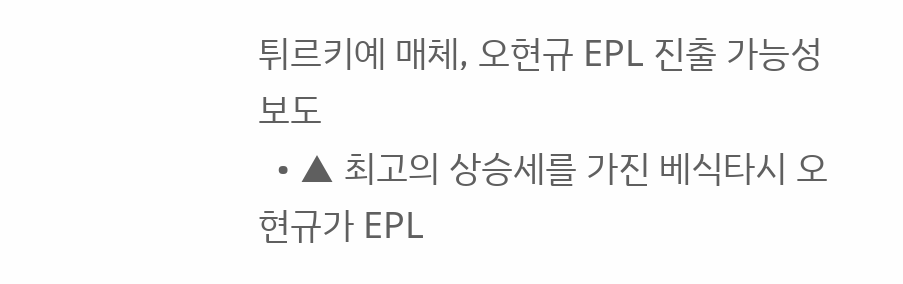튀르키예 매체, 오현규 EPL 진출 가능성 보도
  • ▲ 최고의 상승세를 가진 베식타시 오현규가 EPL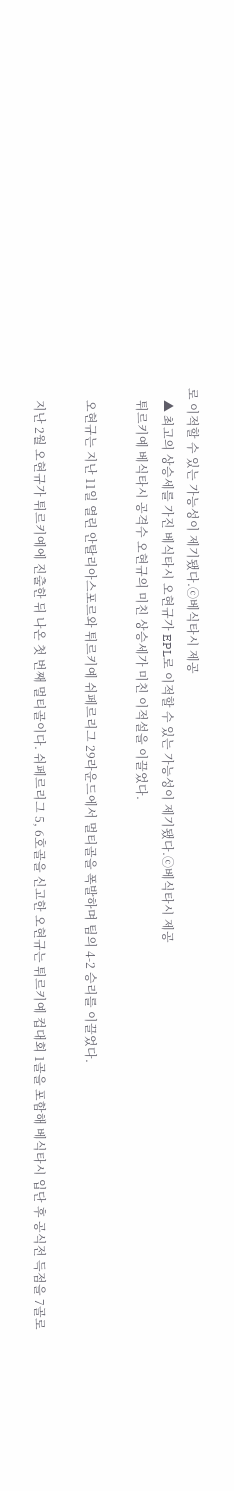로 이적할 수 있는 가능성이 제기됐다.ⓒ베식타시 제공
    ▲ 최고의 상승세를 가진 베식타시 오현규가 EPL로 이적할 수 있는 가능성이 제기됐다.ⓒ베식타시 제공
    튀르키예 베식타시 공격수 오현규의 미친 상승세가 미친 이적설을 이끌었다.

    오현규는 지난 11일 열린 안탈리아스포르와 튀르키예 쉬페르리그 29라운드에서 멀티골을 폭발하며 팀의 4-2 승리를 이끌었다.

    지난 2월 오현규가 튀르키예에 진출한 뒤 나온 첫 번째 멀티골이다. 쉬페르리그 5, 6호골을 신고한 오현규는 튀르키예 컵대회 1골을 포함해 베식타시 입단 후 공식전 득점을 7골로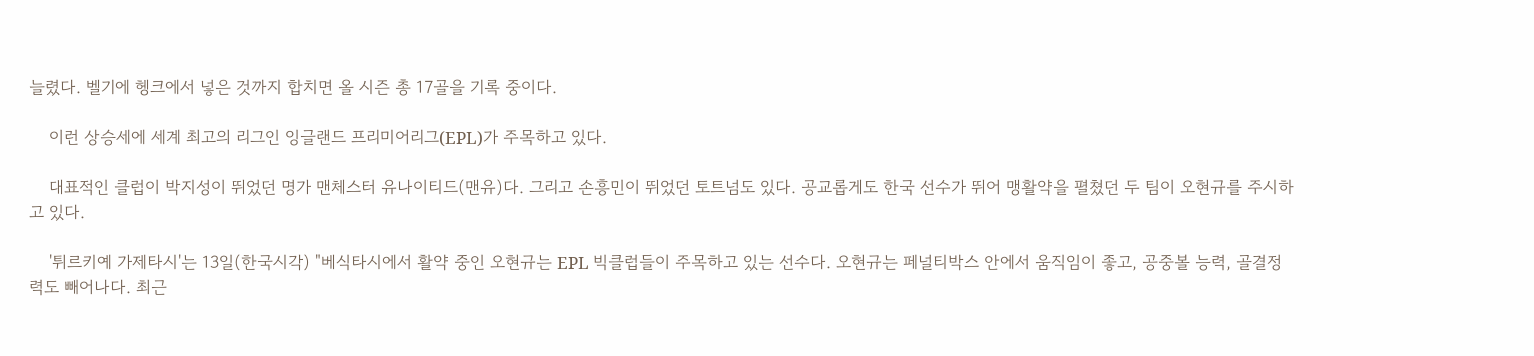늘렸다. 벨기에 헹크에서 넣은 것까지 합치면 올 시즌 총 17골을 기록 중이다.

    이런 상승세에 세계 최고의 리그인 잉글랜드 프리미어리그(EPL)가 주목하고 있다.

    대표적인 클럽이 박지성이 뛰었던 명가 맨체스터 유나이티드(맨유)다. 그리고 손흥민이 뛰었던 토트넘도 있다. 공교롭게도 한국 선수가 뛰어 맹활약을 펼쳤던 두 팀이 오현규를 주시하고 있다.

    '튀르키예 가제타시'는 13일(한국시각) "베식타시에서 활약 중인 오현규는 EPL 빅클럽들이 주목하고 있는 선수다. 오현규는 페널티박스 안에서 움직임이 좋고, 공중볼 능력, 골결정력도 빼어나다. 최근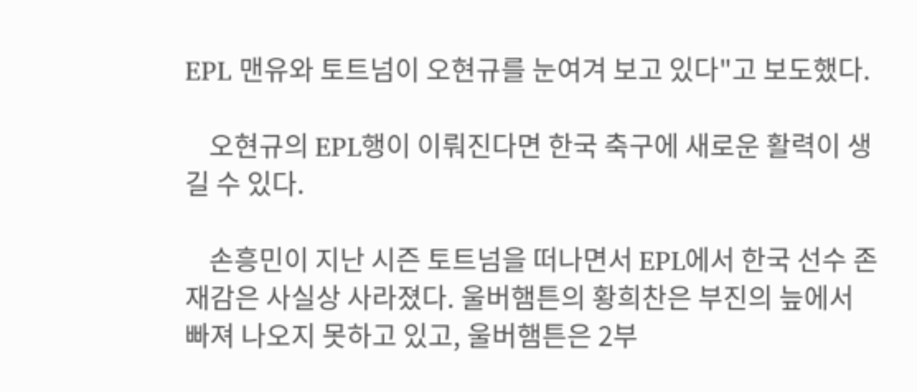EPL 맨유와 토트넘이 오현규를 눈여겨 보고 있다"고 보도했다.

    오현규의 EPL행이 이뤄진다면 한국 축구에 새로운 활력이 생길 수 있다.

    손흥민이 지난 시즌 토트넘을 떠나면서 EPL에서 한국 선수 존재감은 사실상 사라졌다. 울버햄튼의 황희찬은 부진의 늪에서 빠져 나오지 못하고 있고, 울버햄튼은 2부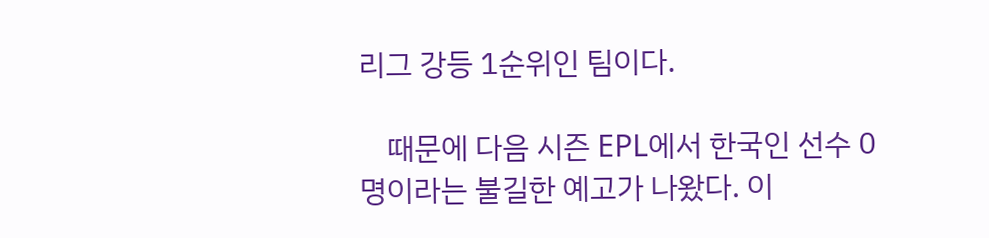리그 강등 1순위인 팀이다.

    때문에 다음 시즌 EPL에서 한국인 선수 0명이라는 불길한 예고가 나왔다. 이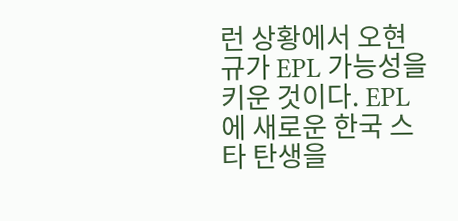런 상황에서 오현규가 EPL 가능성을 키운 것이다. EPL에 새로운 한국 스타 탄생을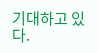기대하고 있다.